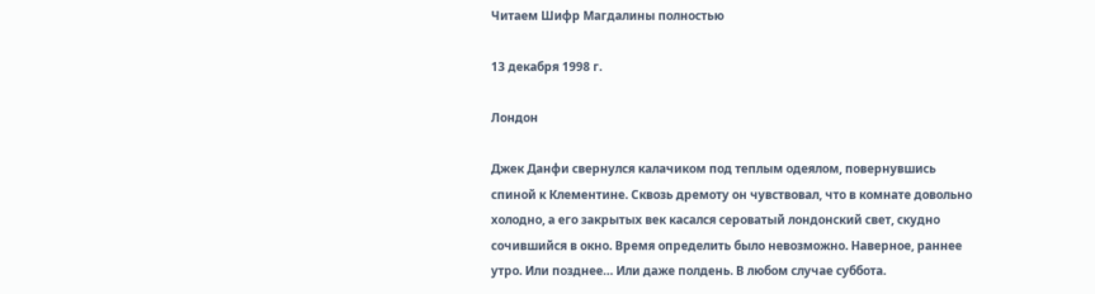Читаем Шифр Магдалины полностью

13 декабря 1998 г.

Лондон

Джек Данфи свернулся калачиком под теплым одеялом, повернувшись спиной к Клементине. Сквозь дремоту он чувствовал, что в комнате довольно холодно, а его закрытых век касался сероватый лондонский свет, скудно сочившийся в окно. Время определить было невозможно. Наверное, раннее утро. Или позднее… Или даже полдень. В любом случае суббота.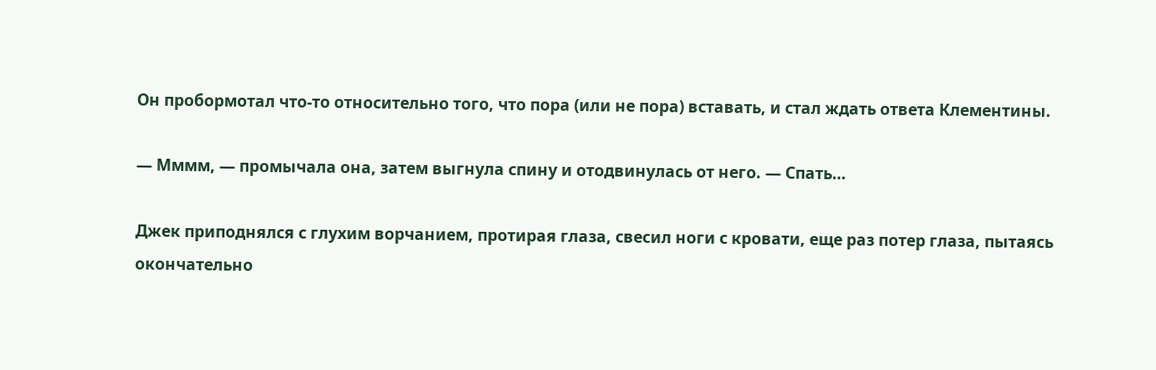Он пробормотал что-то относительно того, что пора (или не пора) вставать, и стал ждать ответа Клементины.

— Мммм, — промычала она, затем выгнула спину и отодвинулась от него. — Спать…

Джек приподнялся с глухим ворчанием, протирая глаза, свесил ноги с кровати, еще раз потер глаза, пытаясь окончательно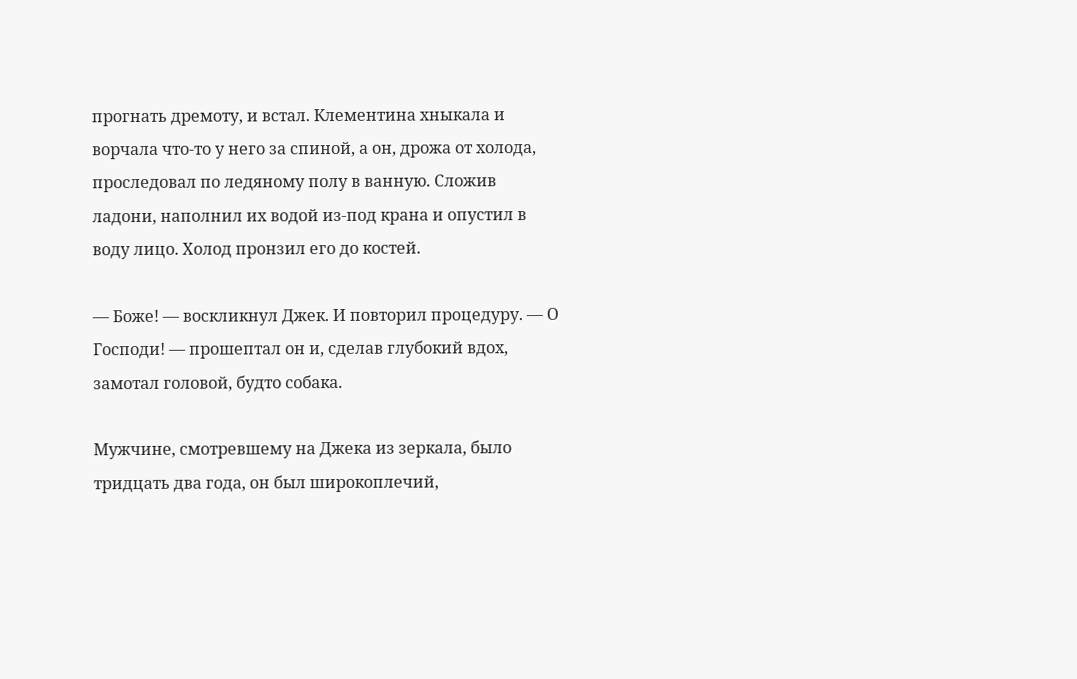прогнать дремоту, и встал. Клементина хныкала и ворчала что-то у него за спиной, а он, дрожа от холода, проследовал по ледяному полу в ванную. Сложив ладони, наполнил их водой из-под крана и опустил в воду лицо. Холод пронзил его до костей.

— Боже! — воскликнул Джек. И повторил процедуру. — О Господи! — прошептал он и, сделав глубокий вдох, замотал головой, будто собака.

Мужчине, смотревшему на Джека из зеркала, было тридцать два года, он был широкоплечий,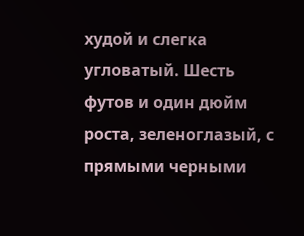худой и слегка угловатый. Шесть футов и один дюйм роста, зеленоглазый, с прямыми черными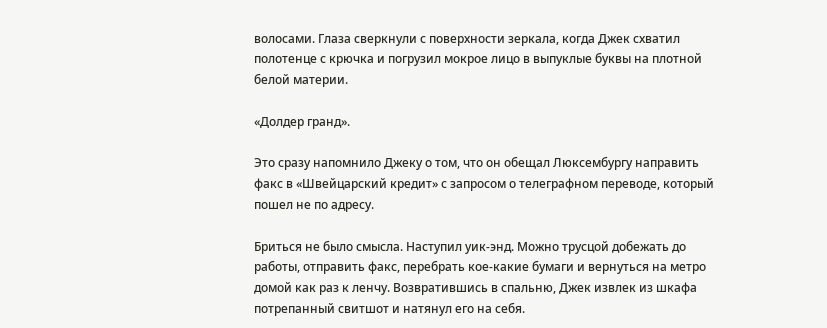волосами. Глаза сверкнули с поверхности зеркала, когда Джек схватил полотенце с крючка и погрузил мокрое лицо в выпуклые буквы на плотной белой материи.

«Долдер гранд».

Это сразу напомнило Джеку о том, что он обещал Люксембургу направить факс в «Швейцарский кредит» с запросом о телеграфном переводе, который пошел не по адресу.

Бриться не было смысла. Наступил уик-энд. Можно трусцой добежать до работы, отправить факс, перебрать кое-какие бумаги и вернуться на метро домой как раз к ленчу. Возвратившись в спальню, Джек извлек из шкафа потрепанный свитшот и натянул его на себя.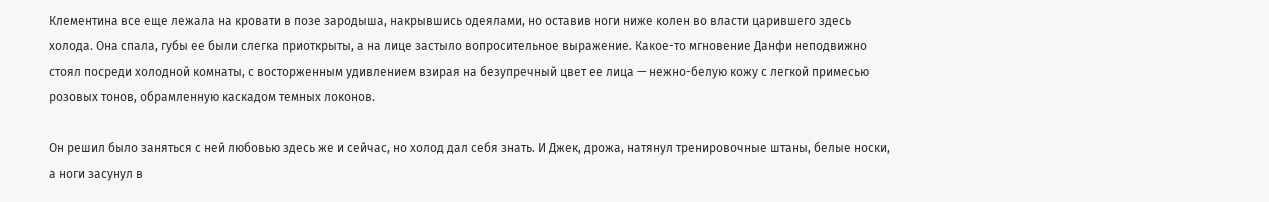Клементина все еще лежала на кровати в позе зародыша, накрывшись одеялами, но оставив ноги ниже колен во власти царившего здесь холода. Она спала, губы ее были слегка приоткрыты, а на лице застыло вопросительное выражение. Какое-то мгновение Данфи неподвижно стоял посреди холодной комнаты, с восторженным удивлением взирая на безупречный цвет ее лица — нежно-белую кожу с легкой примесью розовых тонов, обрамленную каскадом темных локонов.

Он решил было заняться с ней любовью здесь же и сейчас, но холод дал себя знать. И Джек, дрожа, натянул тренировочные штаны, белые носки, а ноги засунул в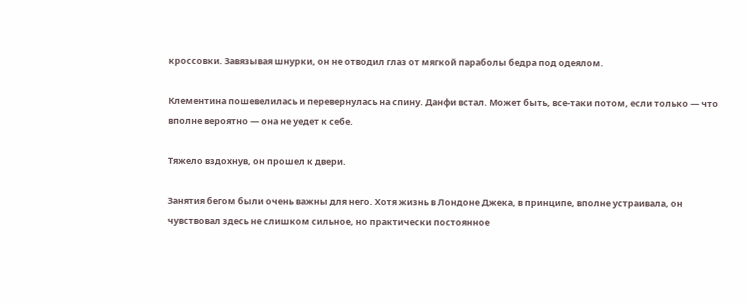кроссовки. Завязывая шнурки, он не отводил глаз от мягкой параболы бедра под одеялом.

Клементина пошевелилась и перевернулась на спину. Данфи встал. Может быть, все-таки потом, если только — что вполне вероятно — она не уедет к себе.

Тяжело вздохнув, он прошел к двери.

Занятия бегом были очень важны для него. Хотя жизнь в Лондоне Джека, в принципе, вполне устраивала, он чувствовал здесь не слишком сильное, но практически постоянное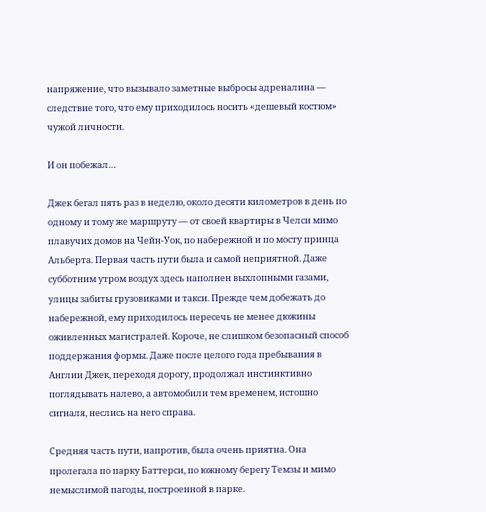напряжение, что вызывало заметные выбросы адреналина — следствие того, что ему приходилось носить «дешевый костюм» чужой личности.

И он побежал…

Джек бегал пять раз в неделю, около десяти километров в день по одному и тому же маршруту — от своей квартиры в Челси мимо плавучих домов на Чейн-Уок, по набережной и по мосту принца Альберта. Первая часть пути была и самой неприятной. Даже субботним утром воздух здесь наполнен выхлопными газами, улицы забиты грузовиками и такси. Прежде чем добежать до набережной, ему приходилось пересечь не менее дюжины оживленных магистралей. Короче, не слишком безопасный способ поддержания формы. Даже после целого года пребывания в Англии Джек, переходя дорогу, продолжал инстинктивно поглядывать налево, а автомобили тем временем, истошно сигналя, неслись на него справа.

Средняя часть пути, напротив, была очень приятна. Она пролегала по парку Баттерси, по южному берегу Темзы и мимо немыслимой пагоды, построенной в парке.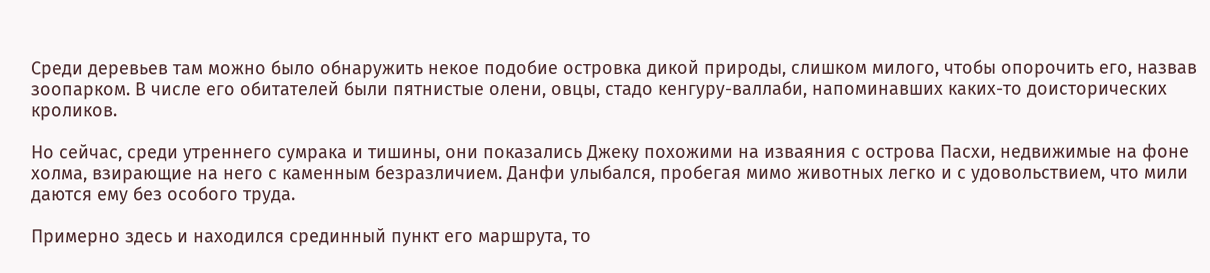Среди деревьев там можно было обнаружить некое подобие островка дикой природы, слишком милого, чтобы опорочить его, назвав зоопарком. В числе его обитателей были пятнистые олени, овцы, стадо кенгуру-валлаби, напоминавших каких-то доисторических кроликов.

Но сейчас, среди утреннего сумрака и тишины, они показались Джеку похожими на изваяния с острова Пасхи, недвижимые на фоне холма, взирающие на него с каменным безразличием. Данфи улыбался, пробегая мимо животных легко и с удовольствием, что мили даются ему без особого труда.

Примерно здесь и находился срединный пункт его маршрута, то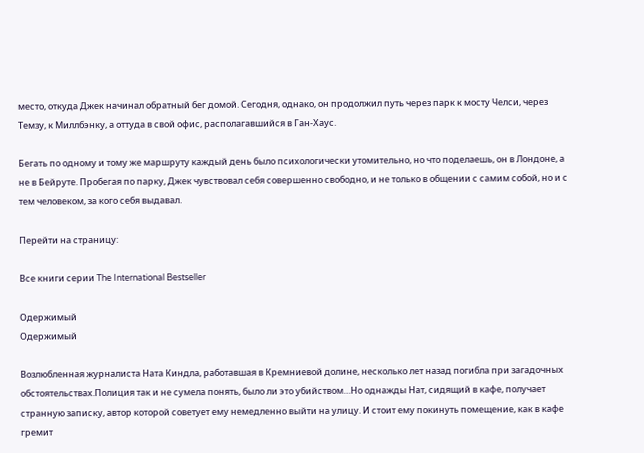место, откуда Джек начинал обратный бег домой. Сегодня, однако, он продолжил путь через парк к мосту Челси, через Темзу, к Миллбэнку, а оттуда в свой офис, располагавшийся в Ган-Хаус.

Бегать по одному и тому же маршруту каждый день было психологически утомительно, но что поделаешь, он в Лондоне, а не в Бейруте. Пробегая по парку, Джек чувствовал себя совершенно свободно, и не только в общении с самим собой, но и с тем человеком, за кого себя выдавал.

Перейти на страницу:

Все книги серии The International Bestseller

Одержимый
Одержимый

Возлюбленная журналиста Ната Киндла, работавшая в Кремниевой долине, несколько лет назад погибла при загадочных обстоятельствах.Полиция так и не сумела понять, было ли это убийством…Но однажды Нат, сидящий в кафе, получает странную записку, автор которой советует ему немедленно выйти на улицу. И стоит ему покинуть помещение, как в кафе гремит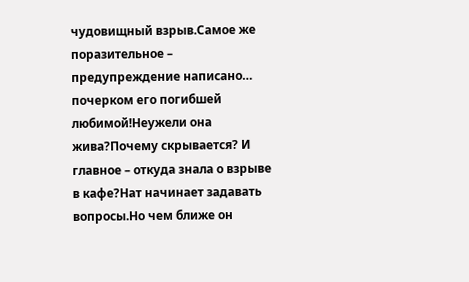чудовищный взрыв.Самое же поразительное – предупреждение написано… почерком его погибшей любимой!Неужели она жива?Почему скрывается? И главное – откуда знала о взрыве в кафе?Нат начинает задавать вопросы.Но чем ближе он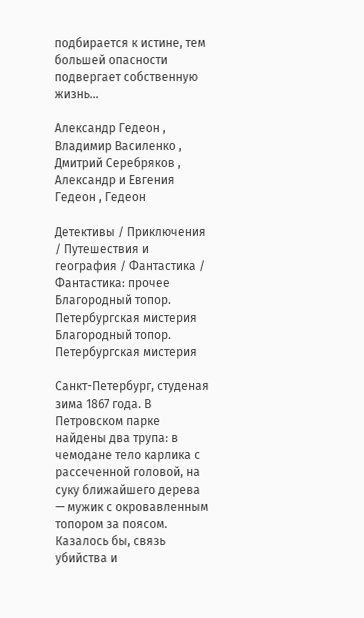подбирается к истине, тем большей опасности подвергает собственную жизнь…

Александр Гедеон , Владимир Василенко , Дмитрий Серебряков , Александр и Евгения Гедеон , Гедеон

Детективы / Приключения / Путешествия и география / Фантастика / Фантастика: прочее
Благородный топор. Петербургская мистерия
Благородный топор. Петербургская мистерия

Санкт-Петербург, студеная зима 1867 года. В Петровском парке найдены два трупа: в чемодане тело карлика с рассеченной головой, на суку ближайшего дерева — мужик с окровавленным топором за поясом. Казалось бы, связь убийства и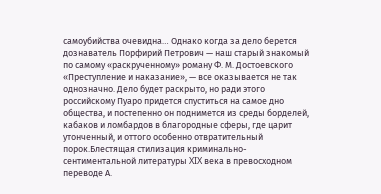самоубийства очевидна… Однако когда за дело берется дознаватель Порфирий Петрович — наш старый знакомый по самому «раскрученному» роману Ф. М. Достоевского «Преступление и наказание», — все оказывается не так однозначно. Дело будет раскрыто, но ради этого российскому Пуаро придется спуститься на самое дно общества, и постепенно он поднимется из среды борделей, кабаков и ломбардов в благородные сферы, где царит утонченный, и оттого особенно отвратительный порок.Блестящая стилизация криминально-сентиментальной литературы XIX века в превосходном переводе А.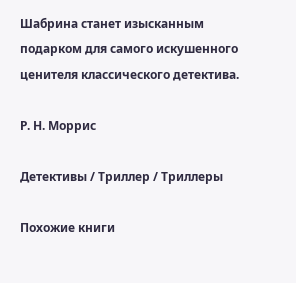Шабрина станет изысканным подарком для самого искушенного ценителя классического детектива.

Р. Н. Моррис

Детективы / Триллер / Триллеры

Похожие книги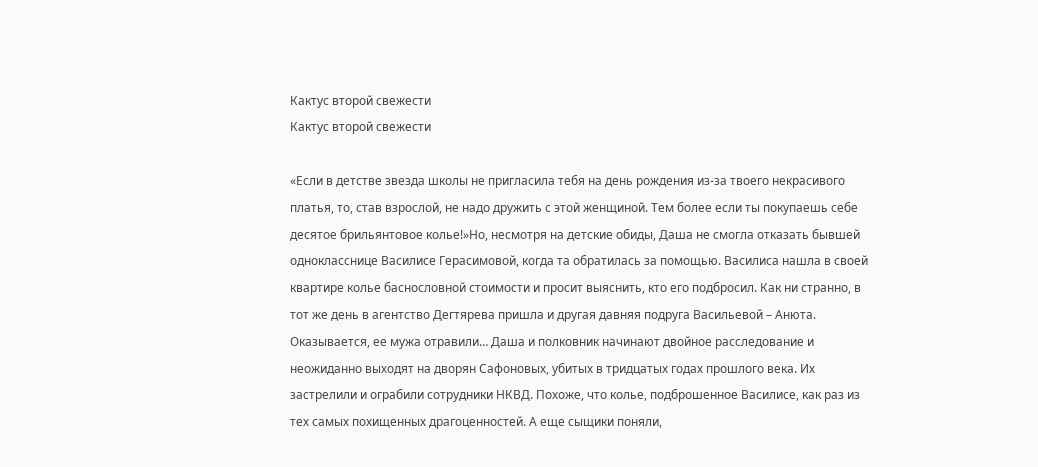Кактус второй свежести
Кактус второй свежести

«Если в детстве звезда школы не пригласила тебя на день рождения из-за твоего некрасивого платья, то, став взрослой, не надо дружить с этой женщиной. Тем более если ты покупаешь себе десятое брильянтовое колье!»Но, несмотря на детские обиды, Даша не смогла отказать бывшей однокласснице Василисе Герасимовой, когда та обратилась за помощью. Василиса нашла в своей квартире колье баснословной стоимости и просит выяснить, кто его подбросил. Как ни странно, в тот же день в агентство Дегтярева пришла и другая давняя подруга Васильевой – Анюта. Оказывается, ее мужа отравили… Даша и полковник начинают двойное расследование и неожиданно выходят на дворян Сафоновых, убитых в тридцатых годах прошлого века. Их застрелили и ограбили сотрудники НКВД. Похоже, что колье, подброшенное Василисе, как раз из тех самых похищенных драгоценностей. А еще сыщики поняли,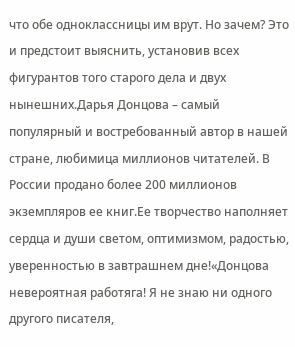что обе одноклассницы им врут. Но зачем? Это и предстоит выяснить, установив всех фигурантов того старого дела и двух нынешних.Дарья Донцова – самый популярный и востребованный автор в нашей стране, любимица миллионов читателей. В России продано более 200 миллионов экземпляров ее книг.Ее творчество наполняет сердца и души светом, оптимизмом, радостью, уверенностью в завтрашнем дне!«Донцова невероятная работяга! Я не знаю ни одного другого писателя,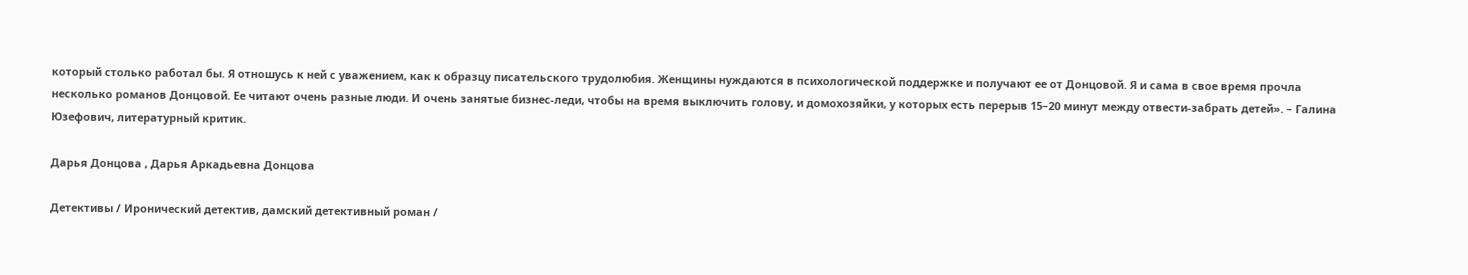который столько работал бы. Я отношусь к ней с уважением, как к образцу писательского трудолюбия. Женщины нуждаются в психологической поддержке и получают ее от Донцовой. Я и сама в свое время прочла несколько романов Донцовой. Ее читают очень разные люди. И очень занятые бизнес-леди, чтобы на время выключить голову, и домохозяйки, у которых есть перерыв 15–20 минут между отвести-забрать детей». – Галина Юзефович, литературный критик.

Дарья Донцова , Дарья Аркадьевна Донцова

Детективы / Иронический детектив, дамский детективный роман /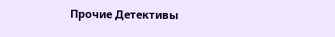Прочие Детективы